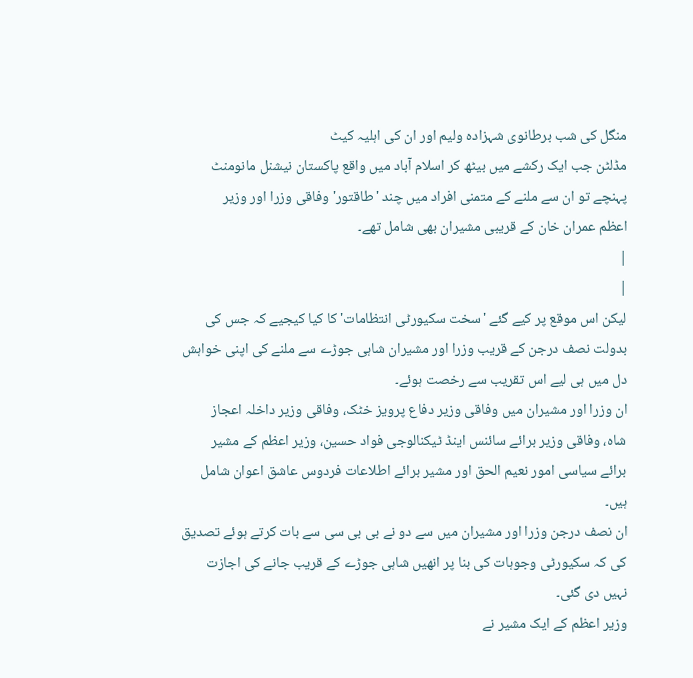منگل کی شب برطانوی شہزادہ ولیم اور ان کی اہلیہ کیٹ
مڈلٹن جب ایک رکشے میں بیٹھ کر اسلام آباد میں واقع پاکستان نیشنل مانومنٹ
پہنچے تو ان سے ملنے کے متمنی افراد میں چند 'طاقتور' وفاقی وزرا اور وزیر
اعظم عمران خان کے قریبی مشیران بھی شامل تھے۔
|
|
لیکن اس موقع پر کیے گئے 'سخت سکیورٹی انتظامات' کا کیا کیجیے کہ جس کی
بدولت نصف درجن کے قریب وزرا اور مشیران شاہی جوڑے سے ملنے کی اپنی خواہش
دل میں ہی لیے اس تقریب سے رخصت ہوئے۔
ان وزرا اور مشیران میں وفاقی وزیر دفاع پرویز خٹک، وفاقی وزیر داخلہ اعجاز
شاہ، وفاقی وزیر برائے سائنس اینڈ ٹیکنالوجی فواد حسین، وزیر اعظم کے مشیر
برائے سیاسی امور نعیم الحق اور مشیر برائے اطلاعات فردوس عاشق اعوان شامل
ہیں۔
ان نصف درجن وزرا اور مشیران میں سے دو نے بی بی سی سے بات کرتے ہوئے تصدیق
کی کہ سکیورٹی وجوہات کی بنا پر انھیں شاہی جوڑے کے قریب جانے کی اجازت
نہیں دی گئی۔
وزیر اعظم کے ایک مشیر نے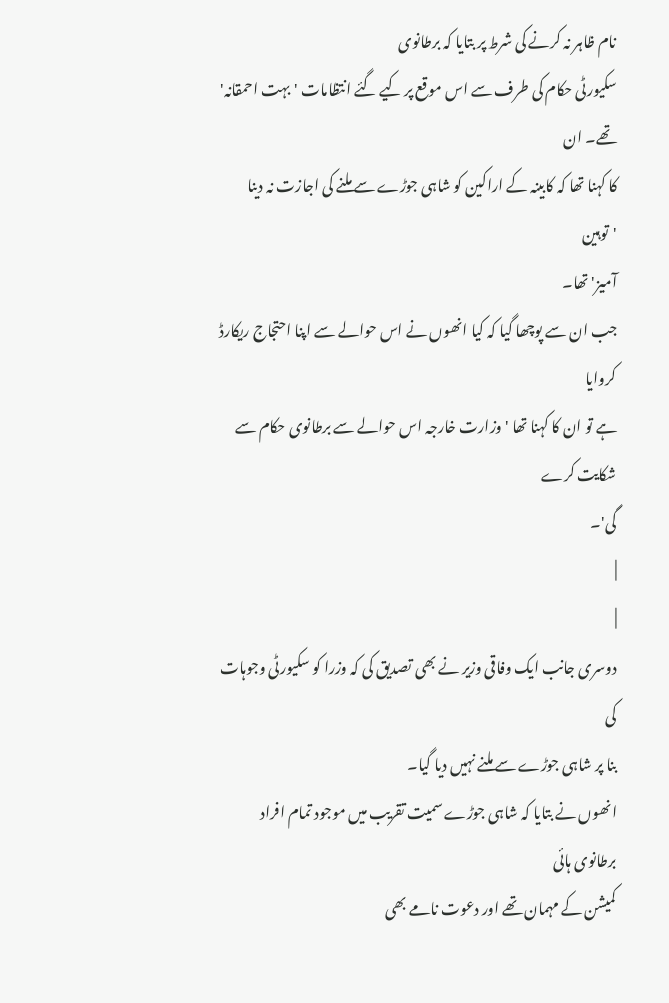نام ظاہر نہ کرنے کی شرط پر بتایا کہ برطانوی
سکیورٹی حکام کی طرف سے اس موقع پر کیے گئے انتظامات 'بہت احمقانہ' تھے۔ ان
کا کہنا تھا کہ کابینہ کے اراکین کو شاہی جوڑے سے ملنے کی اجازت نہ دینا 'توہین
آمیز' تھا۔
جب ان سے پوچھا گیا کہ کیا انھوں نے اس حوالے سے اپنا احتجاج ریکارڈ کروایا
ہے تو ان کا کہنا تھا 'وزارت خارجہ اس حوالے سے برطانوی حکام سے شکایت کرے
گی'۔
|
|
دوسری جانب ایک وفاقی وزیر نے بھی تصدیق کی کہ وزرا کو سکیورٹی وجوہات کی
بنا پر شاہی جوڑے سے ملنے نہیں دیا گیا۔
انھوں نے بتایا کہ شاہی جوڑے سمیت تقریب میں موجود تمام افراد برطانوی ہائی
کمیشن کے مہمان تھے اور دعوت نامے بھی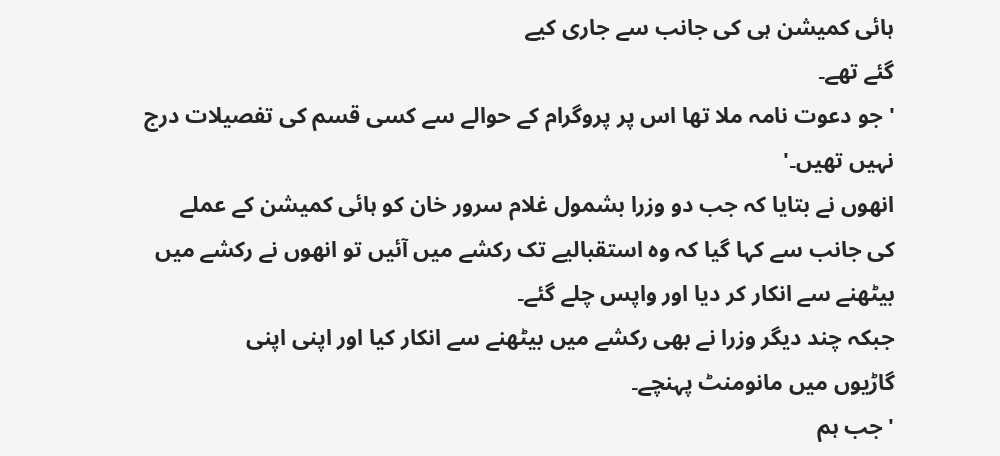ہائی کمیشن ہی کی جانب سے جاری کیے
گئے تھے۔
'جو دعوت نامہ ملا تھا اس پر پروگرام کے حوالے سے کسی قسم کی تفصیلات درج
نہیں تھیں۔'
انھوں نے بتایا کہ جب دو وزرا بشمول غلام سرور خان کو ہائی کمیشن کے عملے
کی جانب سے کہا گیا کہ وہ استقبالیے تک رکشے میں آئیں تو انھوں نے رکشے میں
بیٹھنے سے انکار کر دیا اور واپس چلے گئے۔
جبکہ چند دیگر وزرا نے بھی رکشے میں بیٹھنے سے انکار کیا اور اپنی اپنی
گاڑیوں میں مانومنٹ پہنچے۔
'جب ہم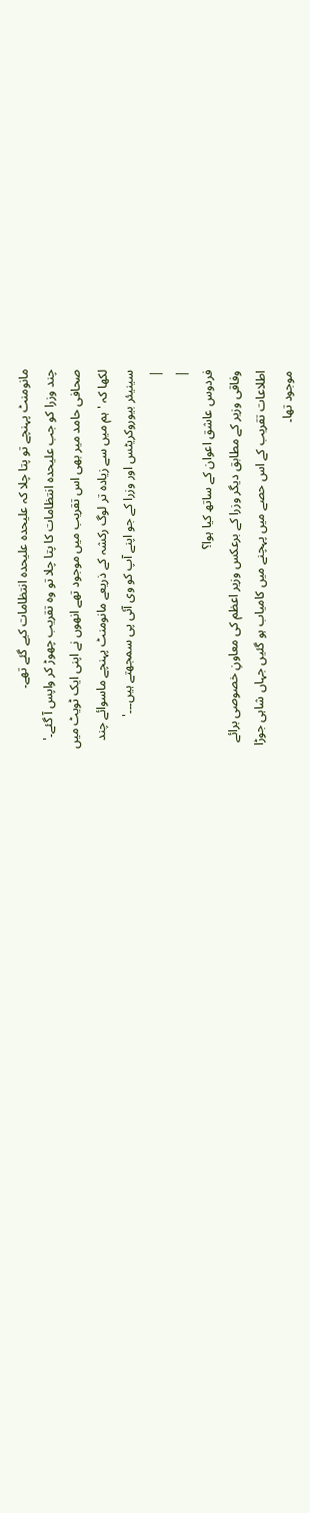مانومنٹ پہنچے تو پتا چلا کہ علیحدہ علیحدہ انتظامات کیے گئے تھے۔
چند وزرا کو جب علیحدہ انتظامات کا پتا چلا تو وہ تقریب چھوڑ کر واپس آ گئے۔'
صحافی حامد میر بھی اس تقریب میں موجود تھے انھوں نے اپنی ایک ٹویٹ میں
لکھا کہ 'ہم میں سے زیادہ تر لوگ رکشہ کے ذریعے مانومنٹ پہنچے ماسوائے چند
سینیئر بیوروکریٹس اور وزرا کے جو اپنے آپ کو وی آئی پی سمجھتے ہیں۔۔۔'
|
|
فردوس عاشق اعوان کے ساتھ کیا ہوا؟
وفاقی وزیر کے مطابق دیگر وزرا کے برعکس وزیر اعظم کی معاونِ خصوصی برائے
اطلاعات تقریب کے اس حصے میں پہچنے میں کامیاب ہو گئیں جہاں شاہی جوڑا
موجود تھا۔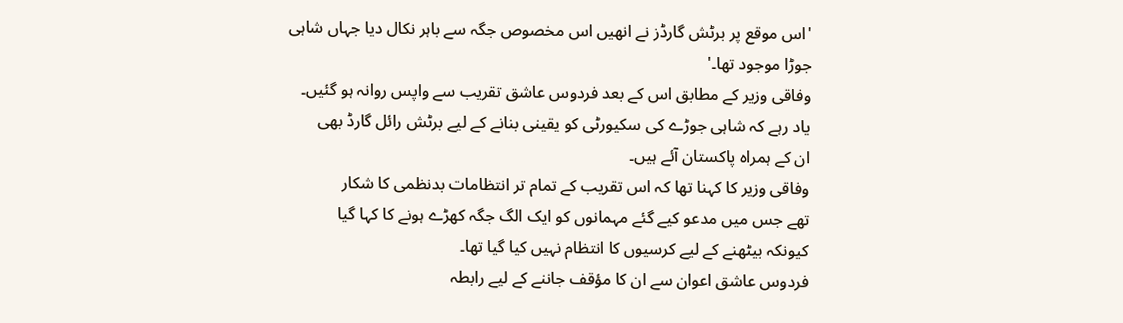'اس موقع پر برٹش گارڈز نے انھیں اس مخصوص جگہ سے باہر نکال دیا جہاں شاہی
جوڑا موجود تھا۔'
وفاقی وزیر کے مطابق اس کے بعد فردوس عاشق تقریب سے واپس روانہ ہو گئیں۔
یاد رہے کہ شاہی جوڑے کی سکیورٹی کو یقینی بنانے کے لیے برٹش رائل گارڈ بھی
ان کے ہمراہ پاکستان آئے ہیں۔
وفاقی وزیر کا کہنا تھا کہ اس تقریب کے تمام تر انتظامات بدنظمی کا شکار
تھے جس میں مدعو کیے گئے مہمانوں کو ایک الگ جگہ کھڑے ہونے کا کہا گیا
کیونکہ بیٹھنے کے لیے کرسیوں کا انتظام نہیں کیا گیا تھا۔
فردوس عاشق اعوان سے ان کا مؤقف جاننے کے لیے رابطہ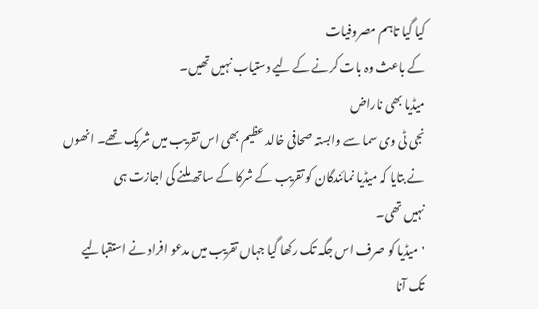کیا گیا تاہم مصروفیات
کے باعث وہ بات کرنے کے لیے دستیاب نہیں تھیں۔
میڈیا بھی ناراض
نجی ٹی وی سما سے وابستہ صحافی خالد عظیم بھی اس تقریب میں شریک تھے۔ انھوں
نے بتایا کہ میڈیا نمائندگان کو تقریب کے شرکا کے ساتھ ملنے کی اجازت ہی
نہیں تھی۔
'میڈیا کو صرف اس جگہ تک رکھا گیا جہاں تقریب میں مدعو افراد نے استقبالیے
تک آنا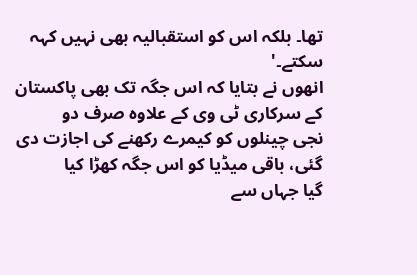تھا۔ بلکہ اس کو استقبالیہ بھی نہیں کہہ سکتے۔'
انھوں نے بتایا کہ اس جگہ تک بھی پاکستان کے سرکاری ٹی وی کے علاوہ صرف دو
نجی چینلوں کو کیمرے رکھنے کی اجازت دی گئی، باقی میڈیا کو اس جگہ کھڑا کیا
گیا جہاں سے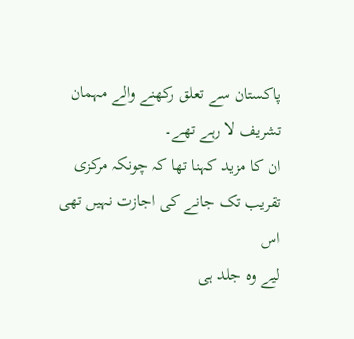پاکستان سے تعلق رکھنے والے مہمان تشریف لا رہے تھے۔
ان کا مزید کہنا تھا کہ چونکہ مرکزی تقریب تک جانے کی اجازت نہیں تھی اس
لیے وہ جلد ہی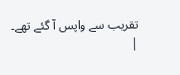تقریب سے واپس آ گئے تھے۔
|